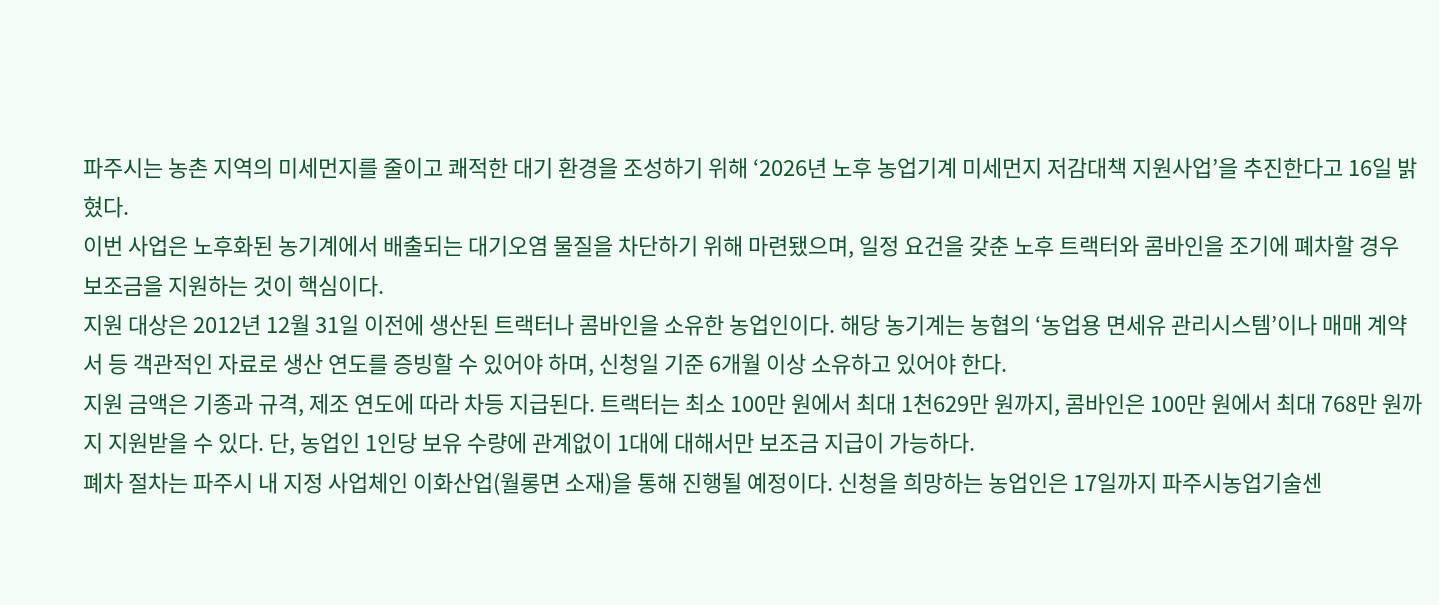파주시는 농촌 지역의 미세먼지를 줄이고 쾌적한 대기 환경을 조성하기 위해 ‘2026년 노후 농업기계 미세먼지 저감대책 지원사업’을 추진한다고 16일 밝혔다.
이번 사업은 노후화된 농기계에서 배출되는 대기오염 물질을 차단하기 위해 마련됐으며, 일정 요건을 갖춘 노후 트랙터와 콤바인을 조기에 폐차할 경우 보조금을 지원하는 것이 핵심이다.
지원 대상은 2012년 12월 31일 이전에 생산된 트랙터나 콤바인을 소유한 농업인이다. 해당 농기계는 농협의 ‘농업용 면세유 관리시스템’이나 매매 계약서 등 객관적인 자료로 생산 연도를 증빙할 수 있어야 하며, 신청일 기준 6개월 이상 소유하고 있어야 한다.
지원 금액은 기종과 규격, 제조 연도에 따라 차등 지급된다. 트랙터는 최소 100만 원에서 최대 1천629만 원까지, 콤바인은 100만 원에서 최대 768만 원까지 지원받을 수 있다. 단, 농업인 1인당 보유 수량에 관계없이 1대에 대해서만 보조금 지급이 가능하다.
폐차 절차는 파주시 내 지정 사업체인 이화산업(월롱면 소재)을 통해 진행될 예정이다. 신청을 희망하는 농업인은 17일까지 파주시농업기술센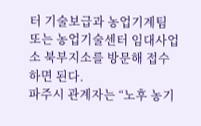터 기술보급과 농업기계팀 또는 농업기술센터 임대사업소 북부지소를 방문해 접수하면 된다.
파주시 관계자는 “노후 농기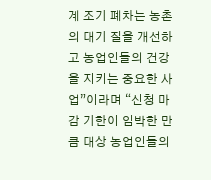계 조기 폐차는 농촌의 대기 질을 개선하고 농업인들의 건강을 지키는 중요한 사업”이라며 “신청 마감 기한이 임박한 만큼 대상 농업인들의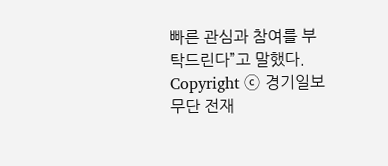빠른 관심과 참여를 부탁드린다”고 말했다.
Copyright ⓒ 경기일보 무단 전재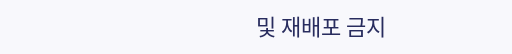및 재배포 금지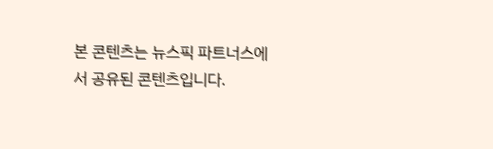본 콘텐츠는 뉴스픽 파트너스에서 공유된 콘텐츠입니다.